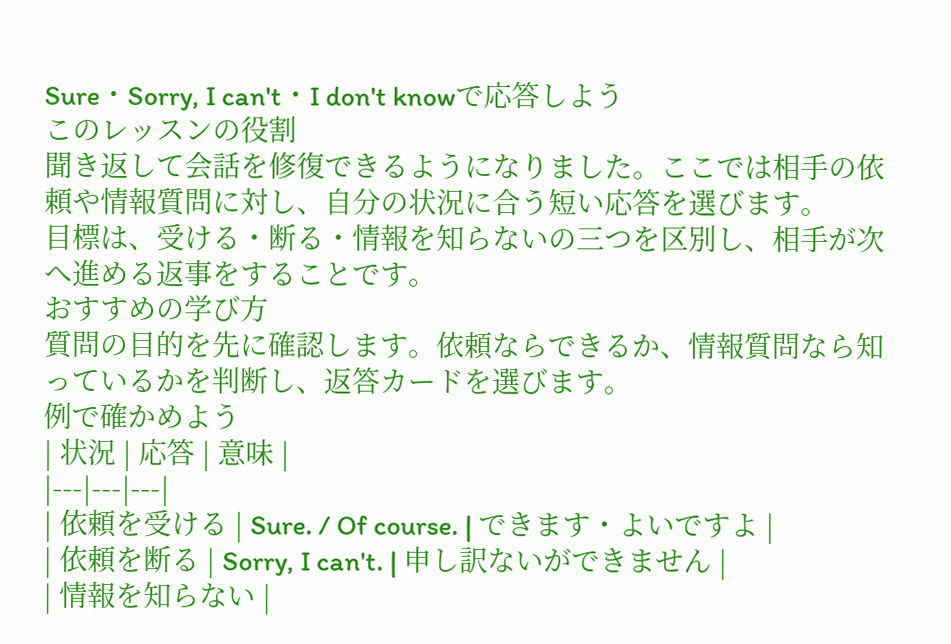Sure・Sorry, I can't・I don't knowで応答しよう
このレッスンの役割
聞き返して会話を修復できるようになりました。ここでは相手の依頼や情報質問に対し、自分の状況に合う短い応答を選びます。
目標は、受ける・断る・情報を知らないの三つを区別し、相手が次へ進める返事をすることです。
おすすめの学び方
質問の目的を先に確認します。依頼ならできるか、情報質問なら知っているかを判断し、返答カードを選びます。
例で確かめよう
| 状況 | 応答 | 意味 |
|---|---|---|
| 依頼を受ける | Sure. / Of course. | できます・よいですよ |
| 依頼を断る | Sorry, I can't. | 申し訳ないができません |
| 情報を知らない |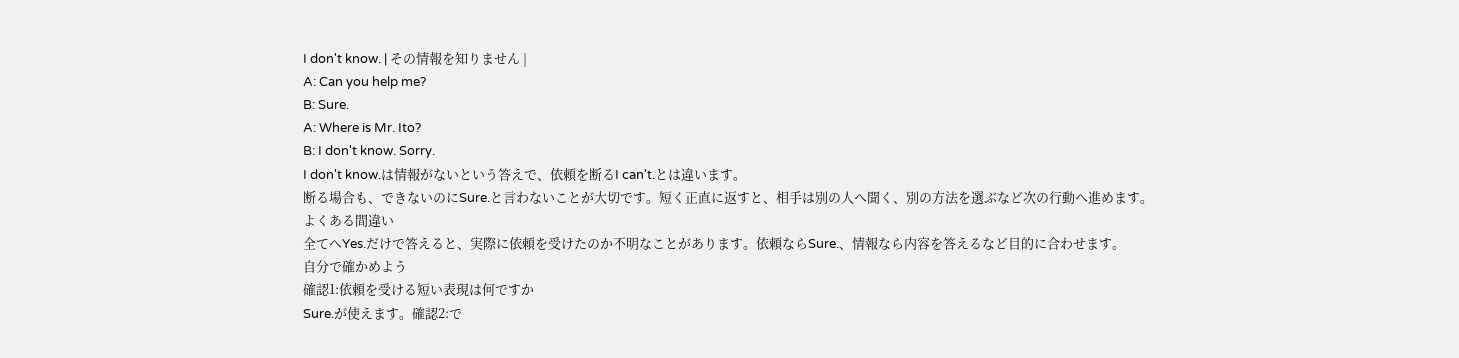I don't know. | その情報を知りません |
A: Can you help me?
B: Sure.
A: Where is Mr. Ito?
B: I don't know. Sorry.
I don't know.は情報がないという答えで、依頼を断るI can't.とは違います。
断る場合も、できないのにSure.と言わないことが大切です。短く正直に返すと、相手は別の人へ聞く、別の方法を選ぶなど次の行動へ進めます。
よくある間違い
全てへYes.だけで答えると、実際に依頼を受けたのか不明なことがあります。依頼ならSure.、情報なら内容を答えるなど目的に合わせます。
自分で確かめよう
確認1:依頼を受ける短い表現は何ですか
Sure.が使えます。確認2:で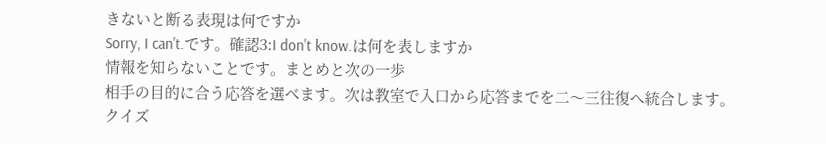きないと断る表現は何ですか
Sorry, I can't.です。確認3:I don't know.は何を表しますか
情報を知らないことです。まとめと次の一歩
相手の目的に合う応答を選べます。次は教室で入口から応答までを二〜三往復へ統合します。
クイズ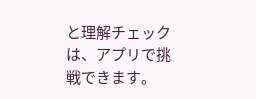と理解チェックは、アプリで挑戦できます。